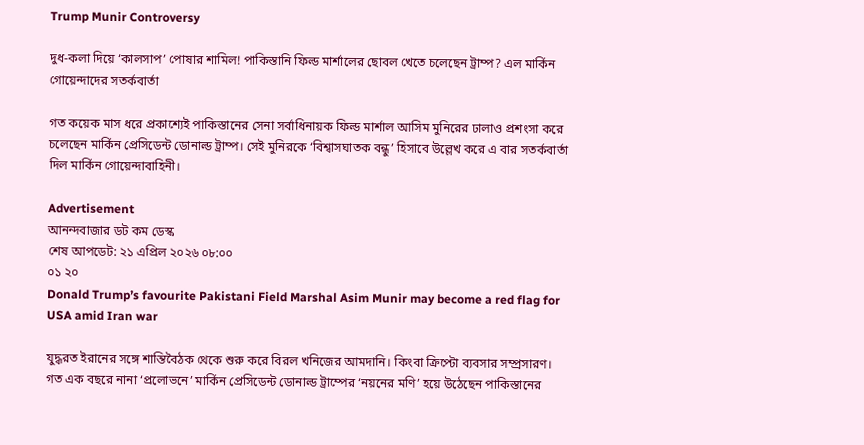Trump Munir Controversy

দুধ-কলা দিয়ে ‘কালসাপ’ পোষার শামিল! পাকিস্তানি ফিল্ড মার্শালের ছোবল খেতে চলেছেন ট্রাম্প? এল মার্কিন গোয়েন্দাদের সতর্কবার্তা

গত কয়েক মাস ধরে প্রকাশ্যেই পাকিস্তানের সেনা সর্বাধিনায়ক ফিল্ড মার্শাল আসিম মুনিরের ঢালাও প্রশ‌ংসা করে চলেছেন মার্কিন প্রেসিডেন্ট ডোনাল্ড ট্রাম্প। সেই মুনিরকে ‘বিশ্বাসঘাতক বন্ধু’ হিসাবে উল্লেখ করে এ বার সতর্কবার্তা দিল মার্কিন গোয়েন্দাবাহিনী।

Advertisement
আনন্দবাজার ডট কম ডেস্ক
শেষ আপডেট: ২১ এপ্রিল ২০২৬ ০৮:০০
০১ ২০
Donald Trump’s favourite Pakistani Field Marshal Asim Munir may become a red flag for USA amid Iran war

যুদ্ধরত ইরানের সঙ্গে শান্তিবৈঠক থেকে শুরু করে বিরল খনিজের আমদানি। কিংবা ক্রিপ্টো ব্যবসার সম্প্রসারণ। গত এক বছরে নানা ‘প্রলোভনে’ মার্কিন প্রেসিডেন্ট ডোনাল্ড ট্রাম্পের ‘নয়নের মণি’ হয়ে উঠেছেন পাকিস্তানের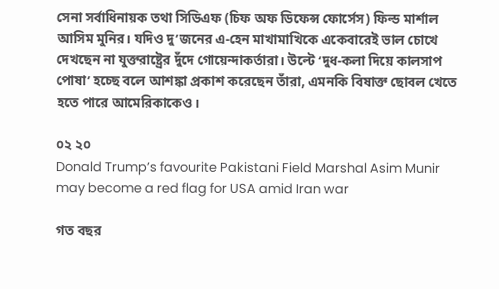সেনা সর্বাধিনায়ক তথা সিডিএফ (চিফ অফ ডিফেন্স ফোর্সেস) ফিল্ড মার্শাল আসিম মুনির। যদিও দু’জনের এ-হেন মাখামাখিকে একেবারেই ভাল চোখে দেখছেন না যুক্তরাষ্ট্রের দুঁদে গোয়েন্দাকর্তারা। উল্টে ‘দুধ-কলা দিয়ে কালসাপ পোষা’ হচ্ছে বলে আশঙ্কা প্রকাশ করেছেন তাঁরা, এমনকি বিষাক্ত ছোবল খেতে হতে পারে আমেরিকাকেও।

০২ ২০
Donald Trump’s favourite Pakistani Field Marshal Asim Munir may become a red flag for USA amid Iran war

গত বছর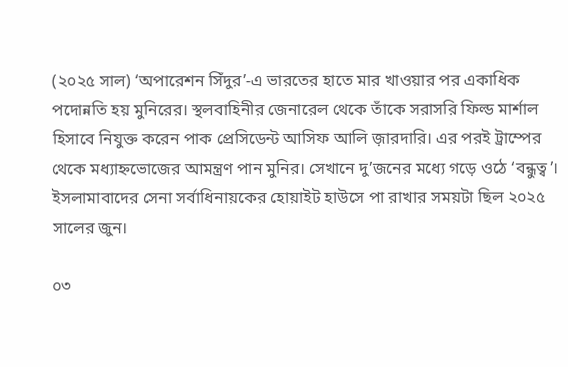(২০২৫ সাল) ‘অপারেশন সিঁদুর’-এ ভারতের হাতে মার খাওয়ার পর একাধিক পদোন্নতি হয় মুনিরের। স্থলবাহিনীর জেনারেল থেকে তাঁকে সরাসরি ফিল্ড মার্শাল হিসাবে নিযুক্ত করেন পাক প্রেসিডেন্ট আসিফ আলি জ়ারদারি। এর পরই ট্রাম্পের থেকে মধ্যাহ্নভোজের আমন্ত্রণ পান মুনির। সেখানে দু’জনের মধ্যে গড়ে ওঠে ‘বন্ধুত্ব’। ইসলামাবাদের সেনা সর্বাধিনায়কের হোয়াইট হাউসে পা রাখার সময়টা ছিল ২০২৫ সালের জুন।

০৩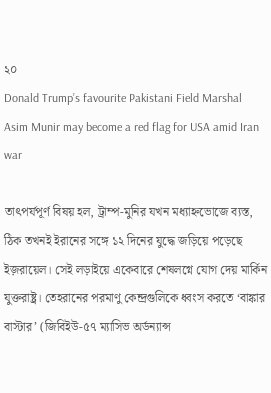২০
Donald Trump’s favourite Pakistani Field Marshal Asim Munir may become a red flag for USA amid Iran war

তাৎপর্যপূর্ণ বিষয় হল, ট্রাম্প-মুনির যখন মধ্যাহ্নভোজে ব্যস্ত, ঠিক তখনই ইরানের সঙ্গে ১২ দিনের যুদ্ধে জড়িয়ে পড়েছে ইজ়রায়েল। সেই লড়াইয়ে একেবারে শেষলগ্নে যোগ দেয় মার্কিন যুক্তরাষ্ট্র। তেহরানের পরমাণু কেন্দ্রগুলিকে ধ্বংস করতে ‘বাঙ্কার বাস্টার’ (জিবিইউ-৫৭ ম্যাসিভ অর্ডন্যান্স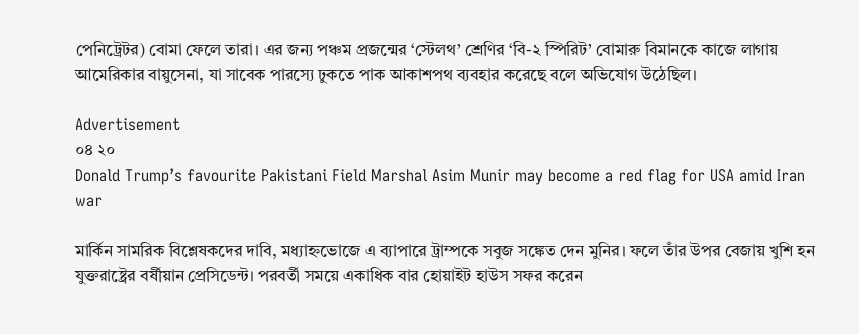পেনিট্রেটর) বোমা ফেলে তারা। এর জন্য পঞ্চম প্রজন্মের ‘স্টেলথ’ শ্রেণির ‘বি-২ স্পিরিট’ বোমারু বিমানকে কাজে লাগায় আমেরিকার বায়ুসেনা, যা সাবেক পারস্যে ঢুকতে পাক আকাশপথ ব্যবহার করেছে বলে অভিযোগ উঠেছিল।

Advertisement
০৪ ২০
Donald Trump’s favourite Pakistani Field Marshal Asim Munir may become a red flag for USA amid Iran war

মার্কিন সামরিক বিশ্লেষকদের দাবি, মধ্যাহ্নভোজে এ ব্যাপারে ট্রাম্পকে সবুজ সঙ্কেত দেন মুনির। ফলে তাঁর উপর বেজায় খুশি হন যুক্তরাষ্ট্রের বর্ষীয়ান প্রেসিডেন্ট। পরবর্তী সময়ে একাধিক বার হোয়াইট হাউস সফর করেন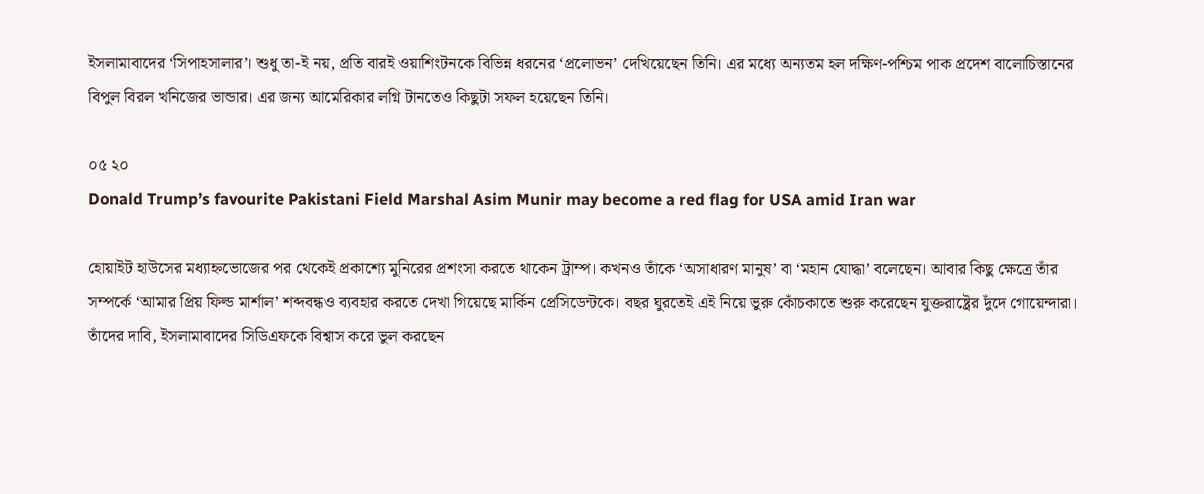ইসলামাবাদের ‘সিপাহসালার’। শুধু তা-ই নয়, প্রতি বারই ওয়াশিংটনকে বিভিন্ন ধরনের ‘প্রলোভন’ দেখিয়েছেন তিনি। এর মধ্যে অন্যতম হল দক্ষিণ-পশ্চিম পাক প্রদেশ বালোচিস্তানের বিপুল বিরল খনিজের ভান্ডার। এর জন্য আমেরিকার লগ্নি টানতেও কিছুটা সফল হয়েছেন তিনি।

০৫ ২০
Donald Trump’s favourite Pakistani Field Marshal Asim Munir may become a red flag for USA amid Iran war

হোয়াইট হাউসের মধ্যাহ্নভোজের পর থেকেই প্রকাশ্যে মুনিরের প্রশংসা করতে থাকেন ট্রাম্প। কখনও তাঁকে ‘অসাধারণ মানুষ’ বা ‘মহান যোদ্ধা’ বলেছেন। আবার কিছু ক্ষেত্রে তাঁর সম্পর্কে ‘আমার প্রিয় ফিল্ড মার্শাল’ শব্দবন্ধও ব্যবহার করতে দেখা গিয়েছে মার্কিন প্রেসিডেন্টকে। বছর ঘুরতেই এই নিয়ে ভুরু কোঁচকাতে শুরু করেছেন যুক্তরাষ্ট্রের দুঁদে গোয়েন্দারা। তাঁদের দাবি, ইসলামাবাদের সিডিএফকে বিশ্বাস করে ভুল করছেন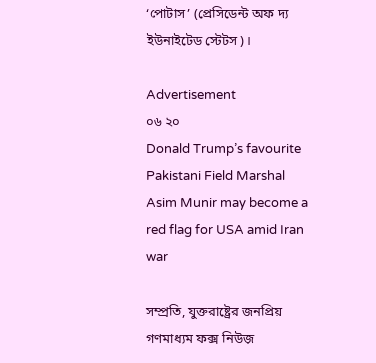‘পোটাস’ (প্রেসিডেন্ট অফ দ্য ইউনাইটেড স্টেটস)।

Advertisement
০৬ ২০
Donald Trump’s favourite Pakistani Field Marshal Asim Munir may become a red flag for USA amid Iran war

সম্প্রতি, যুক্তরাষ্ট্রের জনপ্রিয় গণমাধ্যম ফক্স নিউজ়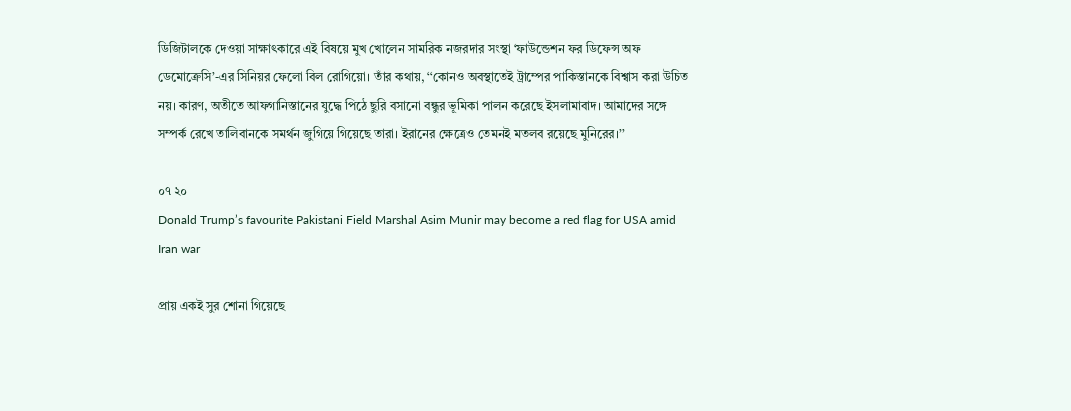ডিজিটালকে দেওয়া সাক্ষাৎকারে এই বিষয়ে মুখ খোলেন সামরিক নজরদার সংস্থা ‘ফাউন্ডেশন ফর ডিফেন্স অফ ডেমোক্রেসি’-এর সিনিয়র ফেলো বিল রোগিয়ো। তাঁর কথায়, ‘‘কোনও অবস্থাতেই ট্রাম্পের পাকিস্তানকে বিশ্বাস করা উচিত নয়। কারণ, অতীতে আফগানিস্তানের যুদ্ধে পিঠে ছুরি বসানো বন্ধুর ভূমিকা পালন করেছে ইসলামাবাদ। আমাদের সঙ্গে সম্পর্ক রেখে তালিবানকে সমর্থন জুগিয়ে গিয়েছে তারা। ইরানের ক্ষেত্রেও তেমনই মতলব রয়েছে মুনিরের।’’

০৭ ২০
Donald Trump’s favourite Pakistani Field Marshal Asim Munir may become a red flag for USA amid Iran war

প্রায় একই সুর শোনা গিয়েছে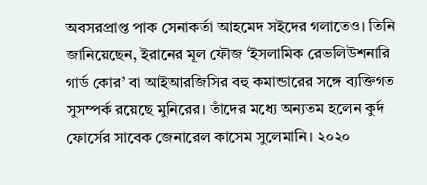অবসরপ্রাপ্ত পাক সেনাকর্তা আহমেদ সইদের গলাতেও। তিনি জানিয়েছেন, ইরানের মূল ফৌজ ‘ইসলামিক রেভলিউশনারি গার্ড কোর’ বা আইআরজিসির বহু কমান্ডারের সঙ্গে ব্যক্তিগত সুসম্পর্ক রয়েছে মুনিরের। তাঁদের মধ্যে অন্যতম হলেন কুর্দ ফোর্সের সাবেক জেনারেল কাসেম সুলেমানি। ২০২০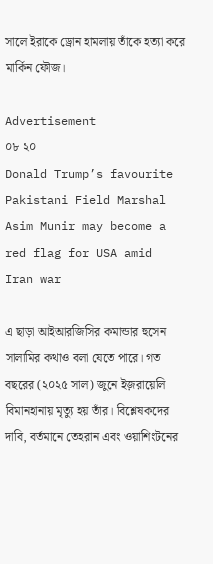সালে ইরাকে ড্রোন হামলায় তাঁকে হত্যা করে মার্কিন ফৌজ।

Advertisement
০৮ ২০
Donald Trump’s favourite Pakistani Field Marshal Asim Munir may become a red flag for USA amid Iran war

এ ছাড়া আইআরজিসির কমান্ডার হুসেন সালামির কথাও বলা যেতে পারে। গত বছরের (২০২৫ সাল) জুনে ইজ়রায়েলি বিমানহানায় মৃত্যু হয় তাঁর। বিশ্লেষকদের দাবি, বর্তমানে তেহরান এবং ওয়াশিংটনের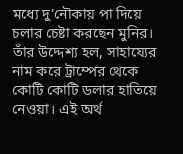মধ্যে দু’নৌকায় পা দিয়ে চলার চেষ্টা করছেন মুনির। তাঁর উদ্দেশ্য হল, সাহায্যের নাম করে ট্রাম্পের থেকে কোটি কোটি ডলার হাতিয়ে নেওয়া। এই অর্থ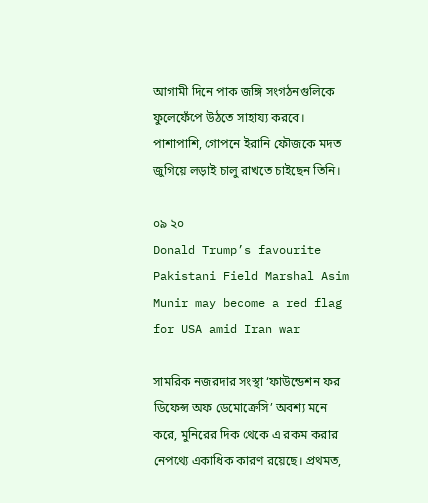আগামী দিনে পাক জঙ্গি সংগঠনগুলিকে ফুলেফেঁপে উঠতে সাহায্য করবে। পাশাপাশি, গোপনে ইরানি ফৌজকে মদত জুগিয়ে লড়াই চালু রাখতে চাইছেন তিনি।

০৯ ২০
Donald Trump’s favourite Pakistani Field Marshal Asim Munir may become a red flag for USA amid Iran war

সামরিক নজরদার সংস্থা ‘ফাউন্ডেশন ফর ডিফেন্স অফ ডেমোক্রেসি’ অবশ্য মনে করে, মুনিরের দিক থেকে এ রকম করার নেপথ্যে একাধিক কারণ রয়েছে। প্রথমত,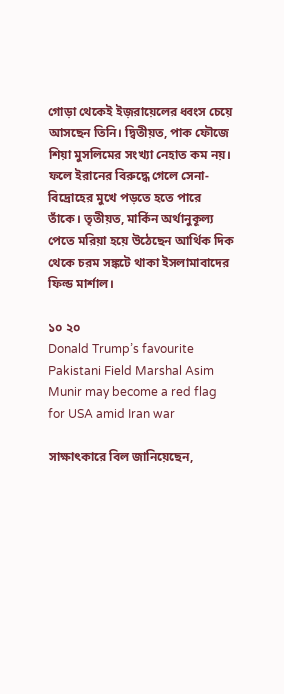গোড়া থেকেই ইজ়রায়েলের ধ্বংস চেয়ে আসছেন তিনি। দ্বিতীয়ত, পাক ফৌজে শিয়া মুসলিমের সংখ্যা নেহাত কম নয়। ফলে ইরানের বিরুদ্ধে গেলে সেনা-বিদ্রোহের মুখে পড়তে হতে পারে তাঁকে। তৃতীয়ত, মার্কিন অর্থানুকূল্য পেতে মরিয়া হয়ে উঠেছেন আর্থিক দিক থেকে চরম সঙ্কটে থাকা ইসলামাবাদের ফিল্ড মার্শাল।

১০ ২০
Donald Trump’s favourite Pakistani Field Marshal Asim Munir may become a red flag for USA amid Iran war

সাক্ষাৎকারে বিল জানিয়েছেন,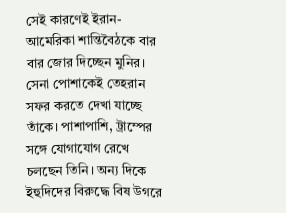সেই কারণেই ইরান-আমেরিকা শান্তিবৈঠকে বার বার জোর দিচ্ছেন মুনির। সেনা পোশাকেই তেহরান সফর করতে দেখা যাচ্ছে তাঁকে। পাশাপাশি, ট্রাম্পের সঙ্গে যোগাযোগ রেখে চলছেন তিনি। অন্য দিকে ইহুদিদের বিরুদ্ধে বিষ উগরে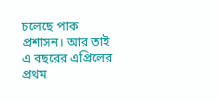চলেছে পাক প্রশাসন। আর তাই এ বছরের এপ্রিলের প্রথম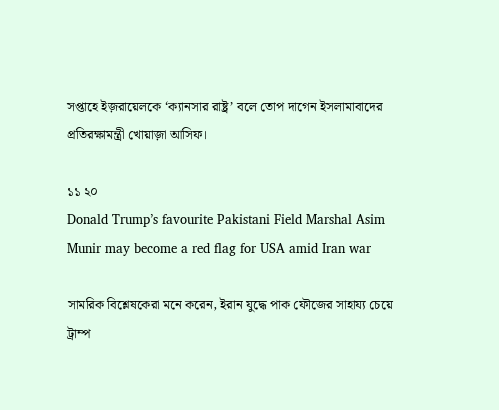সপ্তাহে ইজ়রায়েলকে ‘ক্যানসার রাষ্ট্র’ বলে তোপ দাগেন ইসলামাবাদের প্রতিরক্ষামন্ত্রী খোয়াজ়া আসিফ।

১১ ২০
Donald Trump’s favourite Pakistani Field Marshal Asim Munir may become a red flag for USA amid Iran war

সামরিক বিশ্লেষকেরা মনে করেন, ইরান যুদ্ধে পাক ফৌজের সাহায্য চেয়ে ট্রাম্প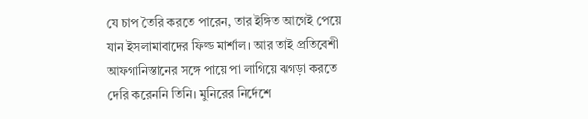যে চাপ তৈরি করতে পারেন, তার ইঙ্গিত আগেই পেয়ে যান ইসলামাবাদের ফিল্ড মার্শাল। আর তাই প্রতিবেশী আফগানিস্তানের সঙ্গে পায়ে পা লাগিয়ে ঝগড়া করতে দেরি করেননি তিনি। মুনিরের নির্দেশে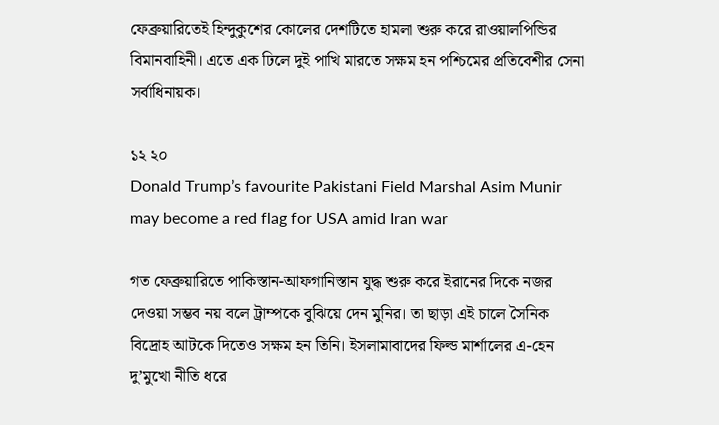ফেব্রুয়ারিতেই হিন্দুকুশের কোলের দেশটিতে হামলা শুরু করে রাওয়ালপিন্ডির বিমানবাহিনী। এতে এক ঢিলে দুই পাখি মারতে সক্ষম হন পশ্চিমের প্রতিবেশীর সেনা সর্বাধিনায়ক।

১২ ২০
Donald Trump’s favourite Pakistani Field Marshal Asim Munir may become a red flag for USA amid Iran war

গত ফেব্রুয়ারিতে পাকিস্তান-আফগানিস্তান যুদ্ধ শুরু করে ইরানের দিকে নজর দেওয়া সম্ভব নয় বলে ট্রাম্পকে বুঝিয়ে দেন মুনির। তা ছাড়া এই চালে সৈনিক বিদ্রোহ আটকে দিতেও সক্ষম হন তিনি। ইসলামাবাদের ফিল্ড মার্শালের এ-হেন দু’মুখো নীতি ধরে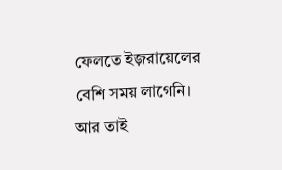ফেলতে ইজ়রায়েলের বেশি সময় লাগেনি। আর তাই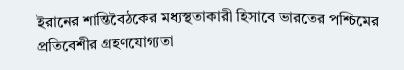ইরানের শান্তিবৈঠকের মধ্যস্থতাকারী হিসাবে ভারতের পশ্চিমের প্রতিবেশীর গ্রহণযোগ্যতা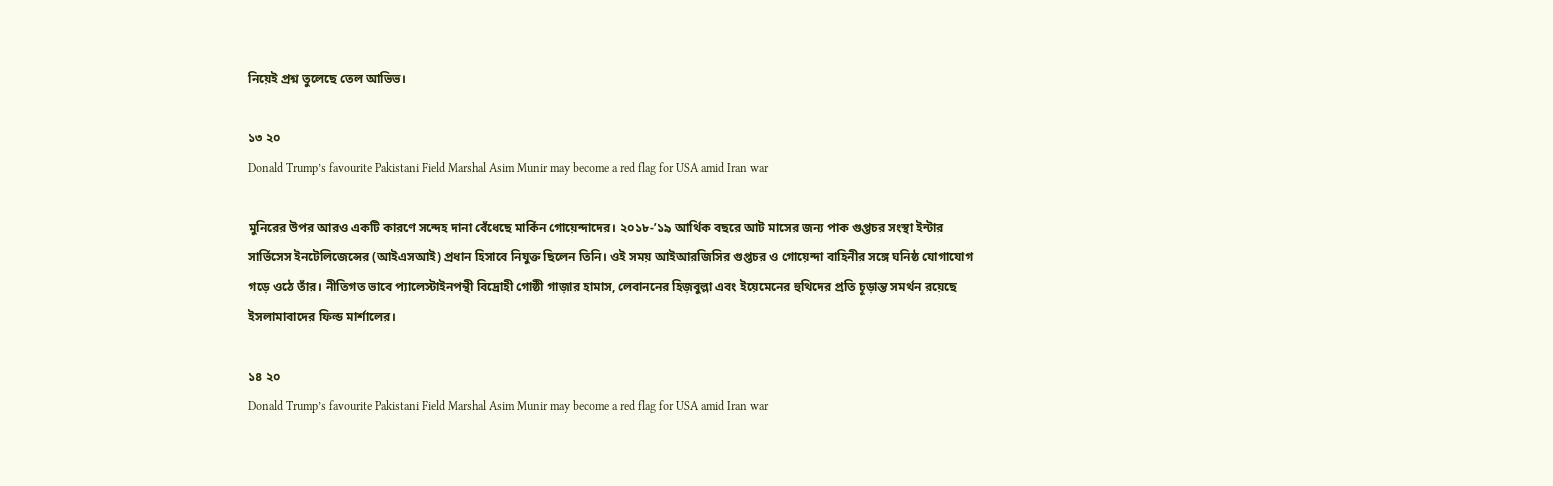নিয়েই প্রশ্ন তুলেছে তেল আভিভ।

১৩ ২০
Donald Trump’s favourite Pakistani Field Marshal Asim Munir may become a red flag for USA amid Iran war

মুনিরের উপর আরও একটি কারণে সন্দেহ দানা বেঁধেছে মার্কিন গোয়েন্দাদের। ২০১৮-’১৯ আর্থিক বছরে আট মাসের জন্য পাক গুপ্তচর সংস্থা ইন্টার সার্ভিসেস ইনটেলিজেন্সের (আইএসআই) প্রধান হিসাবে নিযুক্ত ছিলেন তিনি। ওই সময় আইআরজিসির গুপ্তচর ও গোয়েন্দা বাহিনীর সঙ্গে ঘনিষ্ঠ যোগাযোগ গড়ে ওঠে তাঁর। নীতিগত ভাবে প্যালেস্টাইনপন্থী বিদ্রোহী গোষ্ঠী গাজ়ার হামাস, লেবাননের হিজ়বুল্লা এবং ইয়েমেনের হুথিদের প্রতি চূড়ান্ত সমর্থন রয়েছে ইসলামাবাদের ফিল্ড মার্শালের।

১৪ ২০
Donald Trump’s favourite Pakistani Field Marshal Asim Munir may become a red flag for USA amid Iran war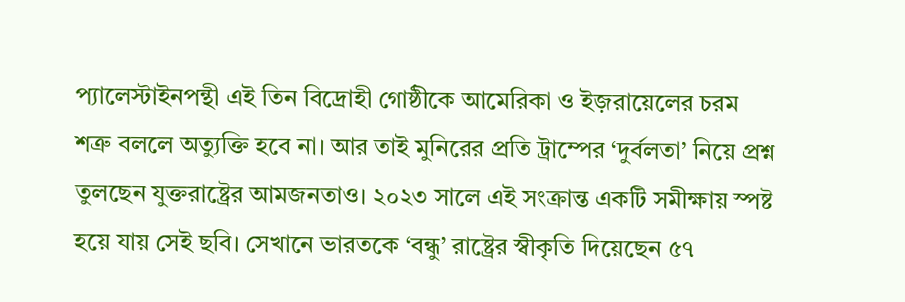প্যালেস্টাইনপন্থী এই তিন বিদ্রোহী গোষ্ঠীকে আমেরিকা ও ইজ়রায়েলের চরম শত্রু বললে অত্যুক্তি হবে না। আর তাই মুনিরের প্রতি ট্রাম্পের ‘দুর্বলতা’ নিয়ে প্রশ্ন তুলছেন যুক্তরাষ্ট্রের আমজনতাও। ২০২৩ সালে এই সংক্রান্ত একটি সমীক্ষায় স্পষ্ট হয়ে যায় সেই ছবি। সেখানে ভারতকে ‘বন্ধু’ রাষ্ট্রের স্বীকৃতি দিয়েছেন ৫৭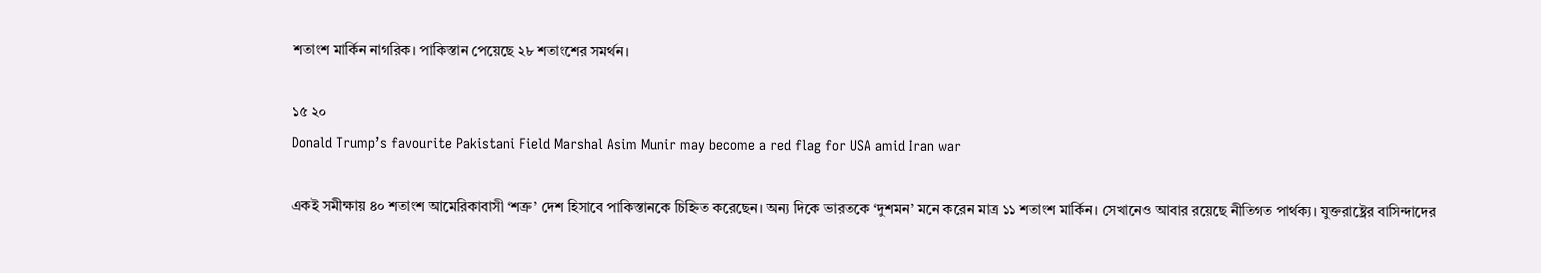শতাংশ মার্কিন নাগরিক। পাকিস্তান পেয়েছে ২৮ শতাংশের সমর্থন।

১৫ ২০
Donald Trump’s favourite Pakistani Field Marshal Asim Munir may become a red flag for USA amid Iran war

একই সমীক্ষায় ৪০ শতাংশ আমেরিকাবাসী ‘শত্রু’ দেশ হিসাবে পাকিস্তানকে চিহ্নিত করেছেন। অন্য দিকে ভারতকে ‘দুশমন’ মনে করেন মাত্র ১১ শতাংশ মার্কিন। সেখানেও আবার রয়েছে নীতিগত পার্থক্য। যুক্তরাষ্ট্রের বাসিন্দাদের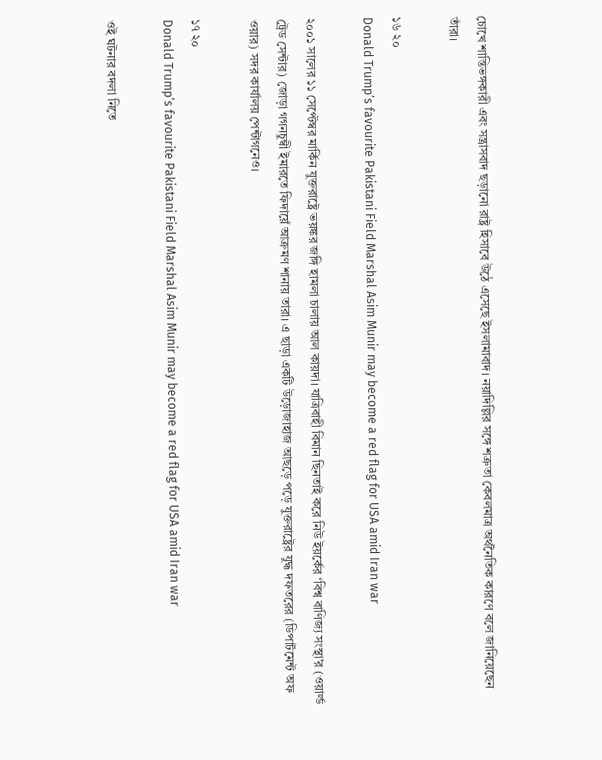চোখে শান্তিভঙ্গকারী এবং সন্ত্রাসবাদ ছড়ানো রাষ্ট্র হিসাবে উঠে এসেছে ইসলামাবাদ। নয়াদিল্লির সঙ্গে শত্রুতা কেবলমাত্র অর্থনৈতিক কারণে বলে জানিয়েছেন তাঁরা।

১৬ ২০
Donald Trump’s favourite Pakistani Field Marshal Asim Munir may become a red flag for USA amid Iran war

২০০১ সালের ১১ সেপ্টেম্বর মার্কিন যুক্তরাষ্ট্রে ভয়ঙ্কর জঙ্গি হামলা চালায় আল কায়দা। যাত্রিবাহী বিমান ছিনতাই করে নিউ ইয়র্কের ‘বিশ্ব বাণিজ্য সংস্থা’র (ওয়ার্ল্ড ট্রেড সেন্টার) জোড়া গগনচুম্বী ইমারতে ফিদায়েঁ আক্রমণ শানায় তারা। এ ছাড়া একটি উড়োজাহাজ আছড়ে পড়ে যুক্তরাষ্ট্রের যুদ্ধ দফতরের (ডিপার্টমেন্ট অফ ওয়ার) সদর কার্যালয় পেন্টাগনেও।

১৭ ২০
Donald Trump’s favourite Pakistani Field Marshal Asim Munir may become a red flag for USA amid Iran war

ওই ঘটনার বদলা নিতে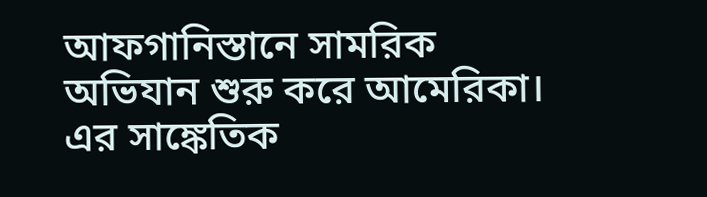আফগানিস্তানে সামরিক অভিযান শুরু করে আমেরিকা। এর সাঙ্কেতিক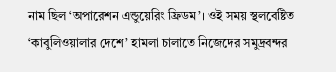নাম ছিল ‘অপারেশন এন্ডুয়েরিং ফ্রিডম’। ওই সময় স্থলবেষ্টিত ‘কাবুলিওয়ালার দেশে’ হামলা চালাতে নিজেদের সমুদ্রবন্দর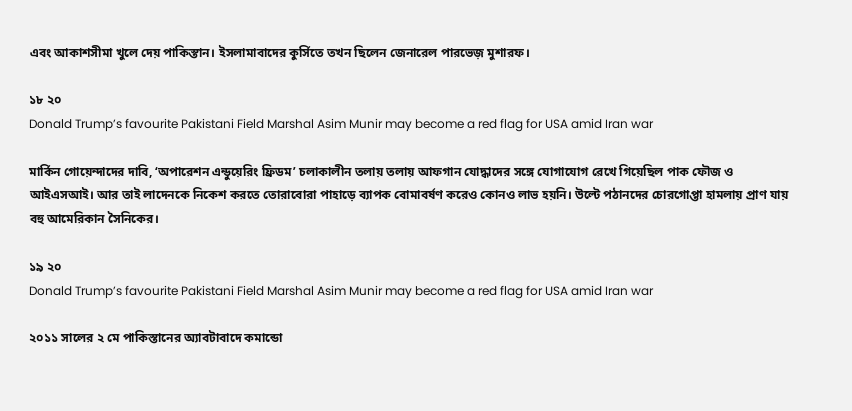এবং আকাশসীমা খুলে দেয় পাকিস্তান। ইসলামাবাদের কুর্সিতে তখন ছিলেন জেনারেল পারভে‌জ় মুশারফ।

১৮ ২০
Donald Trump’s favourite Pakistani Field Marshal Asim Munir may become a red flag for USA amid Iran war

মার্কিন গোয়েন্দাদের দাবি, ‘অপারেশন এন্ডুয়েরিং ফ্রিডম’ চলাকালীন তলায় তলায় আফগান যোদ্ধাদের সঙ্গে যোগাযোগ রেখে গিয়েছিল পাক ফৌজ ও আইএসআই। আর তাই লাদেনকে নিকেশ করতে তোরাবোরা পাহাড়ে ব্যাপক বোমাবর্ষণ করেও কোনও লাভ হয়নি। উল্টে পঠানদের চোরগোপ্তা হামলায় প্রাণ যায় বহু আমেরিকান সৈনিকের।

১৯ ২০
Donald Trump’s favourite Pakistani Field Marshal Asim Munir may become a red flag for USA amid Iran war

২০১১ সালের ২ মে পাকিস্তানের অ্যাবটাবাদে কমান্ডো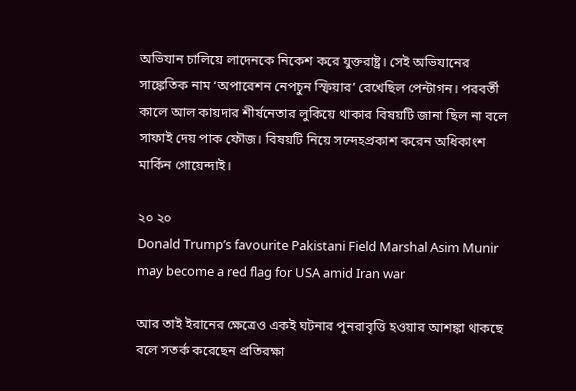অভিযান চালিয়ে লাদেনকে নিকেশ করে যুক্তরাষ্ট্র। সেই অভিযানের সাঙ্কেতিক নাম ‘অপারেশন নেপচুন স্ফিয়ার’ রেখেছিল পেন্টাগন। পরবর্তী কালে আল কায়দার শীর্ষনেতার লুকিয়ে থাকার বিষয়টি জানা ছিল না বলে সাফাই দেয় পাক ফৌজ। বিষয়টি নিয়ে সন্দেহপ্রকাশ করেন অধিকাংশ মার্কিন গোয়েন্দাই।

২০ ২০
Donald Trump’s favourite Pakistani Field Marshal Asim Munir may become a red flag for USA amid Iran war

আর তাই ইরানের ক্ষেত্রেও একই ঘটনার পুনরাবৃত্তি হওয়ার আশঙ্কা থাকছে বলে সতর্ক করেছেন প্রতিরক্ষা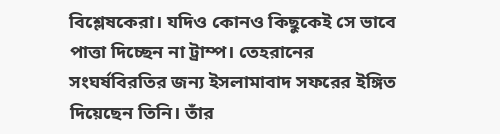বিশ্লেষকেরা। যদিও কোনও কিছুকেই সে ভাবে পাত্তা দিচ্ছেন না ট্রাম্প। তেহরানের সংঘর্ষবিরতির জন্য ইসলামাবাদ সফরের ইঙ্গিত দিয়েছেন তিনি। তাঁর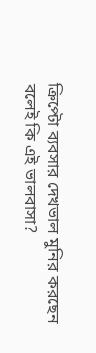ক্রিপ্টো ব্যবসার দেখভাল মুনির করছেন বলেই কি এই ভালবাসা?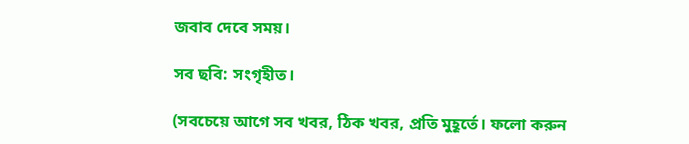জবাব দেবে সময়।

সব ছবি: সংগৃহীত।

(সবচেয়ে আগে সব খবর, ঠিক খবর, প্রতি মুহূর্তে। ফলো করুন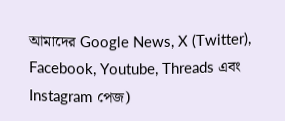আমাদের Google News, X (Twitter), Facebook, Youtube, Threads এবং Instagram পেজ)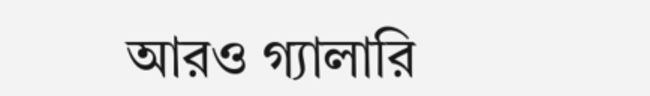আরও গ্যালারি